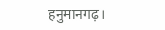हनुमानगढ़।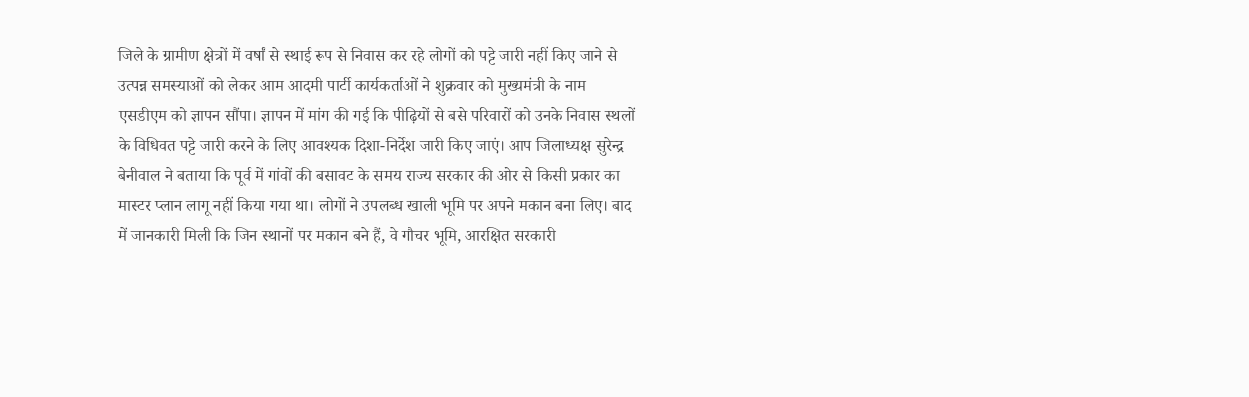जिले के ग्रामीण क्षेत्रों में वर्षां से स्थाई रूप से निवास कर रहे लोगों को पट्टे जारी नहीं किए जाने से उत्पन्न समस्याओं को लेकर आम आदमी पार्टी कार्यकर्ताओं ने शुक्रवार को मुख्यमंत्री के नाम एसडीएम को ज्ञापन सौंपा। ज्ञापन में मांग की गई कि पीढ़ियों से बसे परिवारों को उनके निवास स्थलों के विधिवत पट्टे जारी करने के लिए आवश्यक दिशा-निर्देश जारी किए जाएं। आप जिलाध्यक्ष सुरेन्द्र बेनीवाल ने बताया कि पूर्व में गांवों की बसावट के समय राज्य सरकार की ओर से किसी प्रकार का मास्टर प्लान लागू नहीं किया गया था। लोगों ने उपलब्ध खाली भूमि पर अपने मकान बना लिए। बाद में जानकारी मिली कि जिन स्थानों पर मकान बने हैं, वे गौचर भूमि, आरक्षित सरकारी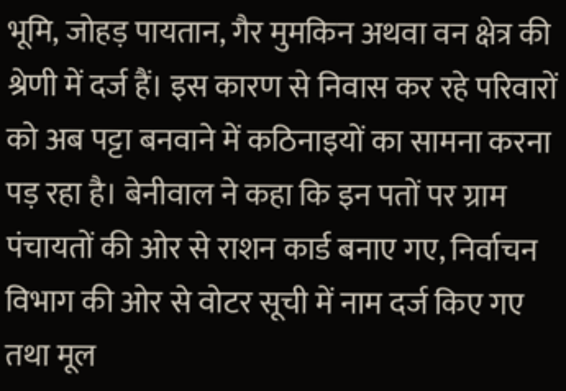भूमि, जोहड़ पायतान, गैर मुमकिन अथवा वन क्षेत्र की श्रेणी में दर्ज हैं। इस कारण से निवास कर रहे परिवारों को अब पट्टा बनवाने में कठिनाइयों का सामना करना पड़ रहा है। बेनीवाल ने कहा कि इन पतों पर ग्राम पंचायतों की ओर से राशन कार्ड बनाए गए, निर्वाचन विभाग की ओर से वोटर सूची में नाम दर्ज किए गए तथा मूल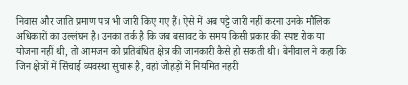निवास और जाति प्रमाण पत्र भी जारी किए गए हैं। ऐसे में अब पट्टे जारी नहीं करना उनके मौलिक अधिकारों का उल्लंघन है। उनका तर्क है कि जब बसावट के समय किसी प्रकार की स्पष्ट रोक या योजना नहीं थी, तो आमजन को प्रतिबंधित क्षेत्र की जानकारी कैसे हो सकती थी। बेनीवाल ने कहा कि जिन क्षेत्रों में सिंचाई व्यवस्था सुचारू है, वहां जोहड़ों में नियमित नहरी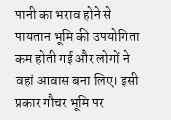पानी का भराव होने से पायतान भूमि की उपयोगिता कम होती गई और लोगों ने वहां आवास बना लिए। इसी प्रकार गौचर भूमि पर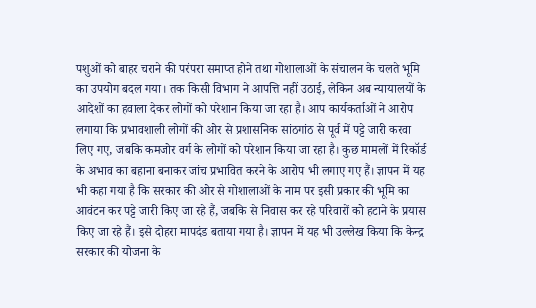पशुओं को बाहर चराने की परंपरा समाप्त होने तथा गोशालाओं के संचालन के चलते भूमि का उपयोग बदल गया। तक किसी विभाग ने आपत्ति नहीं उठाई, लेकिन अब न्यायालयों के आदेशों का हवाला देकर लोगों को परेशान किया जा रहा है। आप कार्यकर्ताओं ने आरोप लगाया कि प्रभावशाली लोगों की ओर से प्रशासनिक सांठगांठ से पूर्व में पट्टे जारी करवा लिए गए, जबकि कमजोर वर्ग के लोगों को परेशान किया जा रहा है। कुछ मामलों में रिकॉर्ड के अभाव का बहाना बनाकर जांच प्रभावित करने के आरोप भी लगाए गए हैं। ज्ञापन में यह भी कहा गया है कि सरकार की ओर से गोशालाओं के नाम पर इसी प्रकार की भूमि का आवंटन कर पट्टे जारी किए जा रहे हैं, जबकि से निवास कर रहे परिवारों को हटाने के प्रयास किए जा रहे हैं। इसे दोहरा मापदंड बताया गया है। ज्ञापन में यह भी उल्लेख किया कि केन्द्र सरकार की योजना के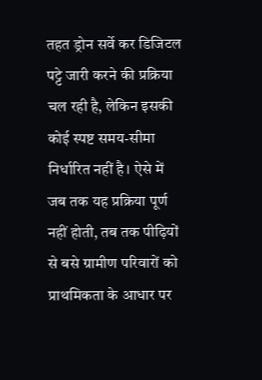तहत ड्रोन सर्वे कर डिजिटल पट्टे जारी करने की प्रक्रिया चल रही है, लेकिन इसकी कोई स्पष्ट समय-सीमा निर्धारित नहीं है। ऐसे में जब तक यह प्रक्रिया पूर्ण नहीं होती, तब तक पीढ़ियों से बसे ग्रामीण परिवारों को प्राथमिकता के आधार पर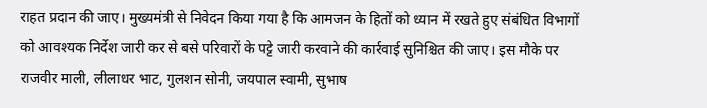राहत प्रदान की जाए। मुख्यमंत्री से निवेदन किया गया है कि आमजन के हितों को ध्यान में रखते हुए संबंधित विभागों को आवश्यक निर्देश जारी कर से बसे परिवारों के पट्टे जारी करवाने की कार्रवाई सुनिश्चित की जाए। इस मौके पर राजवीर माली, लीलाधर भाट, गुलशन सोनी, जयपाल स्वामी, सुभाष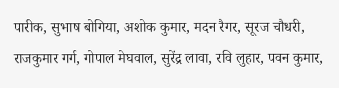पारीक, सुभाष बोगिया, अशोक कुमार, मदन रैगर, सूरज चौधरी, राजकुमार गर्ग, गोपाल मेघवाल, सुरेंद्र लावा, रवि लुहार, पवन कुमार,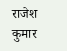राजेश कुमार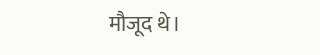मौजूद थे।